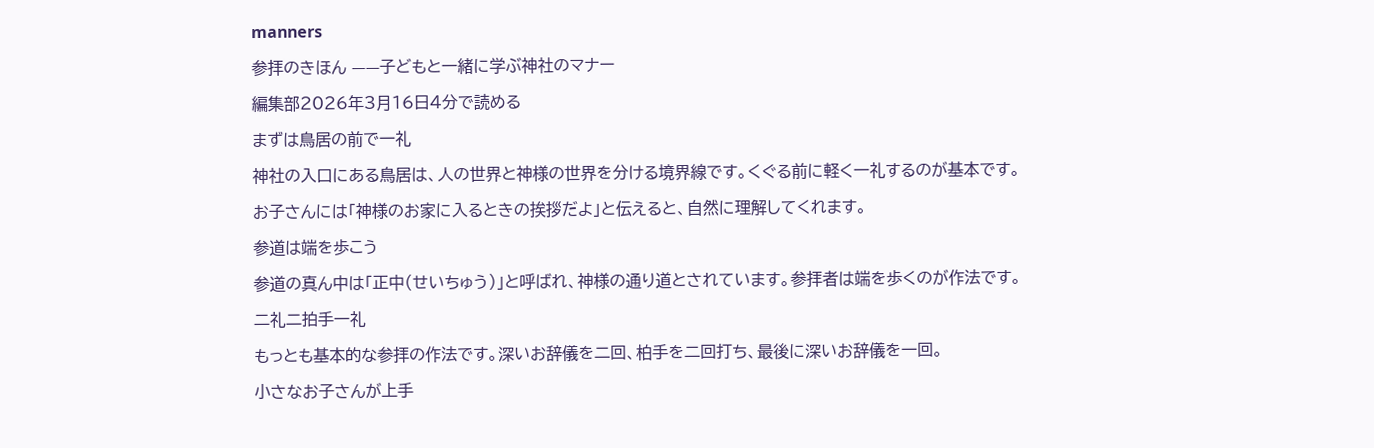manners

参拝のきほん ——子どもと一緒に学ぶ神社のマナー

編集部2026年3月16日4分で読める

まずは鳥居の前で一礼

神社の入口にある鳥居は、人の世界と神様の世界を分ける境界線です。くぐる前に軽く一礼するのが基本です。

お子さんには「神様のお家に入るときの挨拶だよ」と伝えると、自然に理解してくれます。

参道は端を歩こう

参道の真ん中は「正中(せいちゅう)」と呼ばれ、神様の通り道とされています。参拝者は端を歩くのが作法です。

二礼二拍手一礼

もっとも基本的な参拝の作法です。深いお辞儀を二回、柏手を二回打ち、最後に深いお辞儀を一回。

小さなお子さんが上手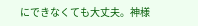にできなくても大丈夫。神様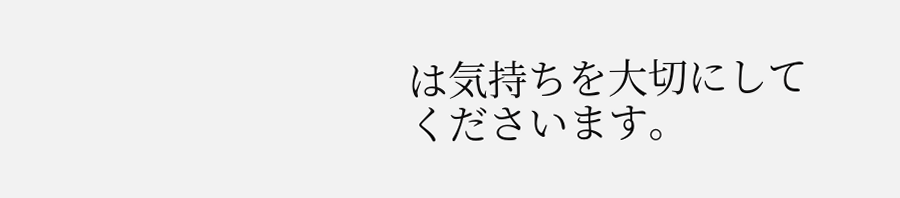は気持ちを大切にしてくださいます。